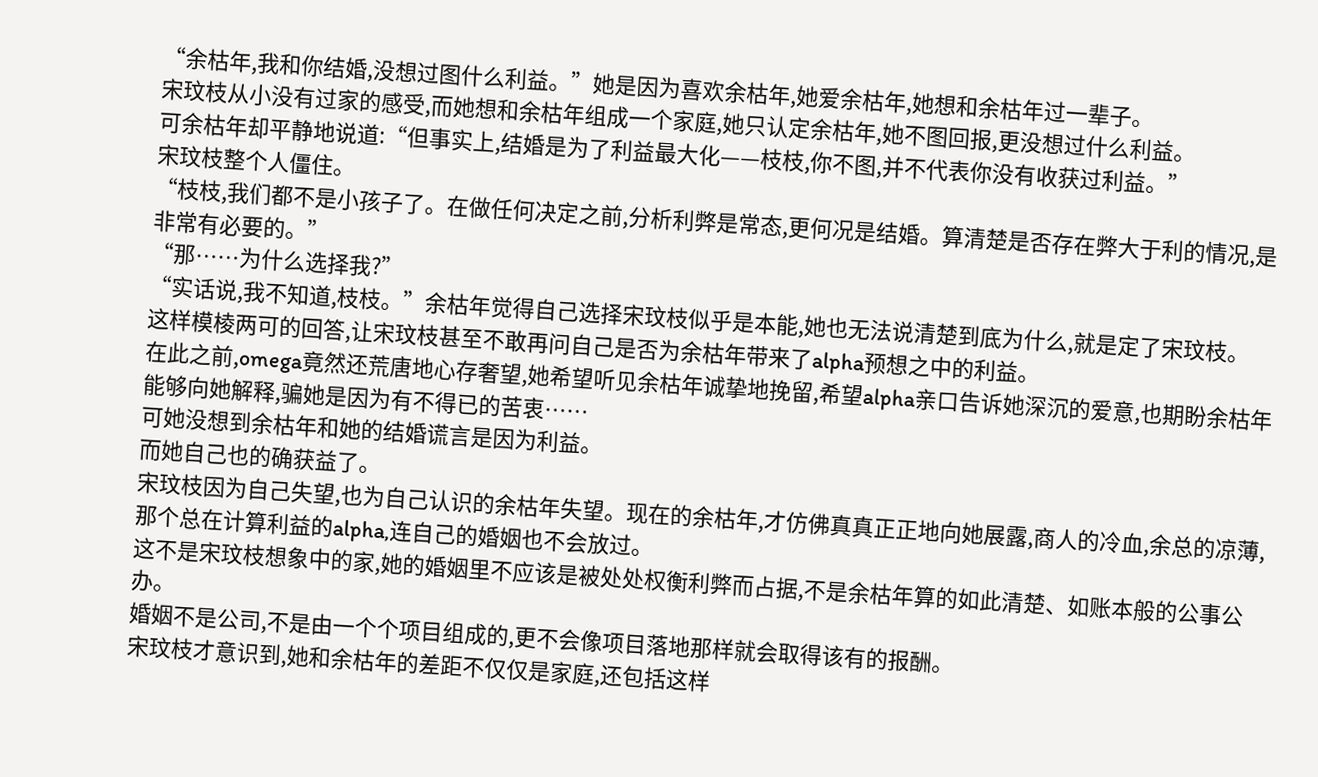“余枯年,我和你结婚,没想过图什么利益。”她是因为喜欢余枯年,她爱余枯年,她想和余枯年过一辈子。
宋玟枝从小没有过家的感受,而她想和余枯年组成一个家庭,她只认定余枯年,她不图回报,更没想过什么利益。
可余枯年却平静地说道:“但事实上,结婚是为了利益最大化——枝枝,你不图,并不代表你没有收获过利益。”
宋玟枝整个人僵住。
“枝枝,我们都不是小孩子了。在做任何决定之前,分析利弊是常态,更何况是结婚。算清楚是否存在弊大于利的情况,是非常有必要的。”
“那……为什么选择我?”
“实话说,我不知道,枝枝。”余枯年觉得自己选择宋玟枝似乎是本能,她也无法说清楚到底为什么,就是定了宋玟枝。
这样模棱两可的回答,让宋玟枝甚至不敢再问自己是否为余枯年带来了alpha预想之中的利益。
在此之前,omega竟然还荒唐地心存奢望,她希望听见余枯年诚挚地挽留,希望alpha亲口告诉她深沉的爱意,也期盼余枯年能够向她解释,骗她是因为有不得已的苦衷……
可她没想到余枯年和她的结婚谎言是因为利益。
而她自己也的确获益了。
宋玟枝因为自己失望,也为自己认识的余枯年失望。现在的余枯年,才仿佛真真正正地向她展露,商人的冷血,余总的凉薄,那个总在计算利益的alpha,连自己的婚姻也不会放过。
这不是宋玟枝想象中的家,她的婚姻里不应该是被处处权衡利弊而占据,不是余枯年算的如此清楚、如账本般的公事公办。
婚姻不是公司,不是由一个个项目组成的,更不会像项目落地那样就会取得该有的报酬。
宋玟枝才意识到,她和余枯年的差距不仅仅是家庭,还包括这样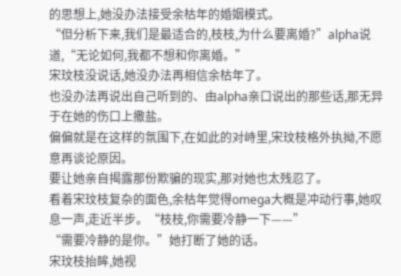的思想上,她没办法接受余枯年的婚姻模式。
“但分析下来,我们是最适合的,枝枝,为什么要离婚?”alpha说道,“无论如何,我都不想和你离婚。”
宋玟枝没说话,她没办法再相信余枯年了。
也没办法再说出自己听到的、由alpha亲口说出的那些话,那无异于在她的伤口上撒盐。
偏偏就是在这样的氛围下,在如此的对峙里,宋玟枝格外执拗,不愿意再谈论原因。
要让她亲自揭露那份欺骗的现实,那对她也太残忍了。
看着宋玟枝复杂的面色,余枯年觉得omega大概是冲动行事,她叹息一声,走近半步。“枝枝,你需要冷静一下——”
“需要冷静的是你。”她打断了她的话。
宋玟枝抬眸,她视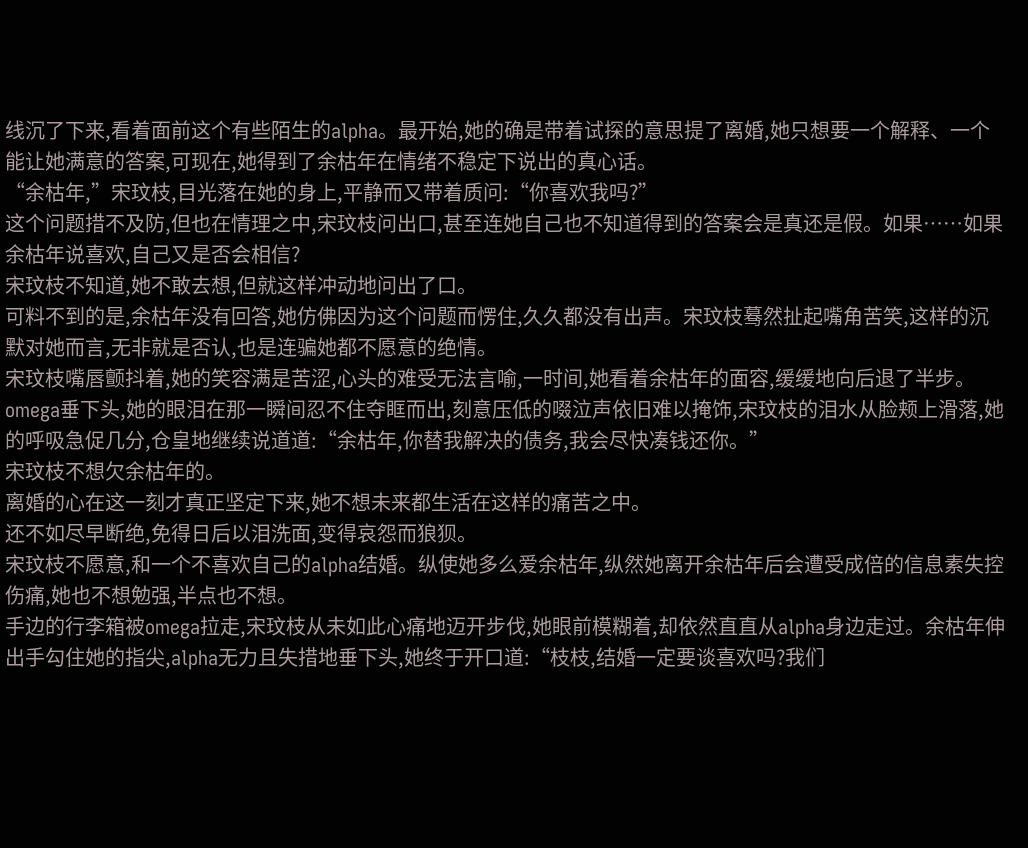线沉了下来,看着面前这个有些陌生的alpha。最开始,她的确是带着试探的意思提了离婚,她只想要一个解释、一个能让她满意的答案,可现在,她得到了余枯年在情绪不稳定下说出的真心话。
“余枯年,”宋玟枝,目光落在她的身上,平静而又带着质问:“你喜欢我吗?”
这个问题措不及防,但也在情理之中,宋玟枝问出口,甚至连她自己也不知道得到的答案会是真还是假。如果……如果余枯年说喜欢,自己又是否会相信?
宋玟枝不知道,她不敢去想,但就这样冲动地问出了口。
可料不到的是,余枯年没有回答,她仿佛因为这个问题而愣住,久久都没有出声。宋玟枝蓦然扯起嘴角苦笑,这样的沉默对她而言,无非就是否认,也是连骗她都不愿意的绝情。
宋玟枝嘴唇颤抖着,她的笑容满是苦涩,心头的难受无法言喻,一时间,她看着余枯年的面容,缓缓地向后退了半步。
omega垂下头,她的眼泪在那一瞬间忍不住夺眶而出,刻意压低的啜泣声依旧难以掩饰,宋玟枝的泪水从脸颊上滑落,她的呼吸急促几分,仓皇地继续说道道:“余枯年,你替我解决的债务,我会尽快凑钱还你。”
宋玟枝不想欠余枯年的。
离婚的心在这一刻才真正坚定下来,她不想未来都生活在这样的痛苦之中。
还不如尽早断绝,免得日后以泪洗面,变得哀怨而狼狈。
宋玟枝不愿意,和一个不喜欢自己的alpha结婚。纵使她多么爱余枯年,纵然她离开余枯年后会遭受成倍的信息素失控伤痛,她也不想勉强,半点也不想。
手边的行李箱被omega拉走,宋玟枝从未如此心痛地迈开步伐,她眼前模糊着,却依然直直从alpha身边走过。余枯年伸出手勾住她的指尖,alpha无力且失措地垂下头,她终于开口道:“枝枝,结婚一定要谈喜欢吗?我们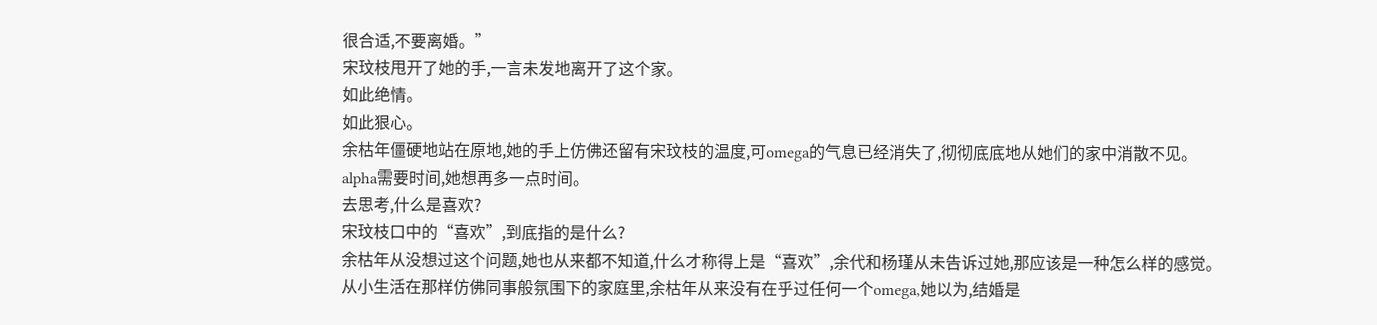很合适,不要离婚。”
宋玟枝甩开了她的手,一言未发地离开了这个家。
如此绝情。
如此狠心。
余枯年僵硬地站在原地,她的手上仿佛还留有宋玟枝的温度,可omega的气息已经消失了,彻彻底底地从她们的家中消散不见。
alpha需要时间,她想再多一点时间。
去思考,什么是喜欢?
宋玟枝口中的“喜欢”,到底指的是什么?
余枯年从没想过这个问题,她也从来都不知道,什么才称得上是“喜欢”,余代和杨瑾从未告诉过她,那应该是一种怎么样的感觉。
从小生活在那样仿佛同事般氛围下的家庭里,余枯年从来没有在乎过任何一个omega,她以为,结婚是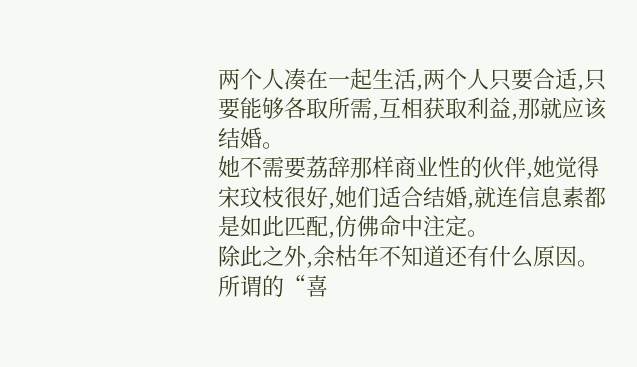两个人凑在一起生活,两个人只要合适,只要能够各取所需,互相获取利益,那就应该结婚。
她不需要荔辞那样商业性的伙伴,她觉得宋玟枝很好,她们适合结婚,就连信息素都是如此匹配,仿佛命中注定。
除此之外,余枯年不知道还有什么原因。
所谓的“喜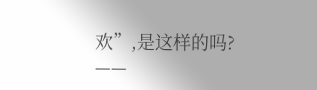欢”,是这样的吗?
——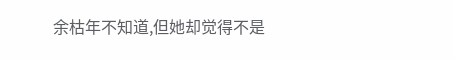余枯年不知道,但她却觉得不是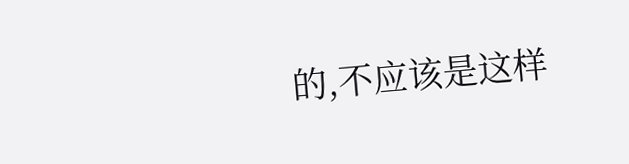的,不应该是这样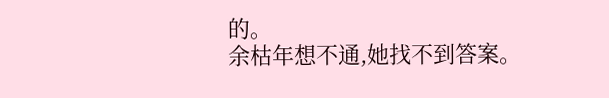的。
余枯年想不通,她找不到答案。